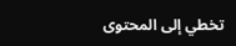تخطي إلى المحتوى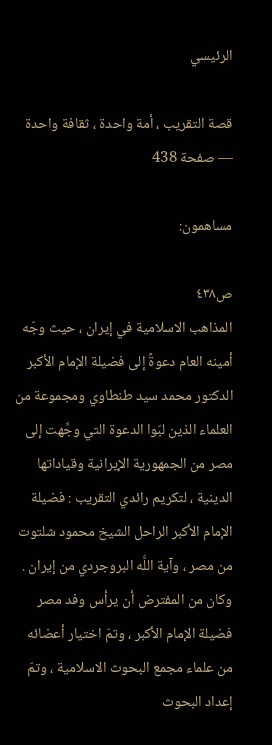الرئيسي

قصة التقريب ، أمة واحدة ، ثقافة واحدة — صفحة 438

مساهمون:

ص٤٣٨
المذاهب الاسلامية في إيران ، حيث وجّه أمينه العام دعوةً إلى فضيلة الإمام الأكبر الدكتور محمد سيد طنطاوي ومجموعة من العلماء الذين لبّوا الدعوة التي وجِّهت إلى مصر من الجمهورية الإيرانية وقياداتها الدينية ، لتكريم رائدي التقريب : فضيلة الإمام الأكبر الراحل الشيخ محمود شلتوت من مصر ، وآية اللَّه البروجردي من إيران . وكان من المفترض أن يرأس وفد مصر فضيلة الإمام الأكبر ، وتمّ اختيار أعضائه من علماء مجمع البحوث الاسلامية ، وتمّ إعداد البحوث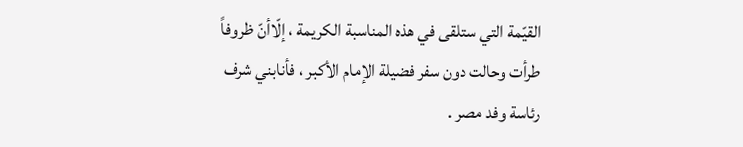القيّمة التي ستلقى في هذه المناسبة الكريمة ، إلّاأنّ ظروفاً طرأت وحالت دون سفر فضيلة الإمام الأكبر ، فأنابني شرف رئاسة وفد مصر .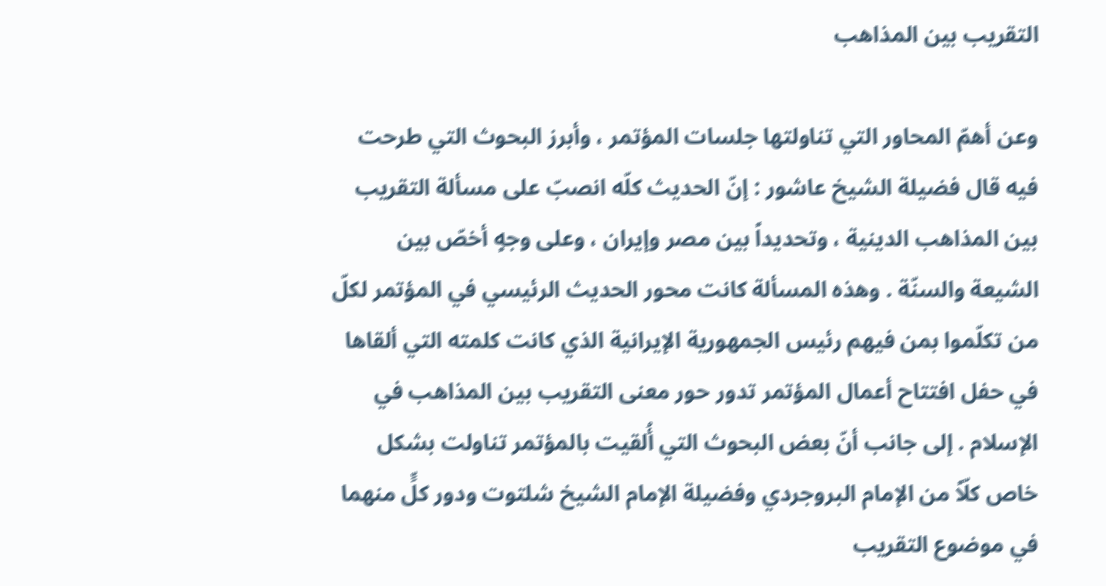التقريب بين المذاهب

وعن أهمّ المحاور التي تناولتها جلسات المؤتمر ، وأبرز البحوث التي طرحت فيه قال فضيلة الشيخ عاشور : إنّ الحديث كلّه انصبّ على مسألة التقريب بين المذاهب الدينية ، وتحديداً بين مصر وإيران ، وعلى وجهٍ أخصّ بين الشيعة والسنّة . وهذه المسألة كانت محور الحديث الرئيسي في المؤتمر لكلّ من تكلّموا بمن فيهم رئيس الجمهورية الإيرانية الذي كانت كلمته التي ألقاها في حفل افتتاح أعمال المؤتمر تدور حور معنى التقريب بين المذاهب في الإسلام . إلى جانب أنّ بعض البحوث التي أُلقيت بالمؤتمر تناولت بشكل خاص كلّاً من الإمام البروجردي وفضيلة الإمام الشيخ شلتوت ودور كلٍّ منهما في موضوع التقريب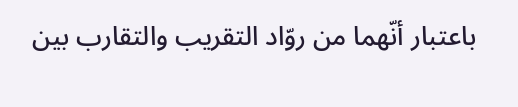باعتبار أنّهما من روّاد التقريب والتقارب بين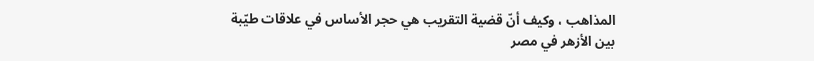المذاهب ، وكيف أنّ قضية التقريب هي حجر الأساس في علاقات طيّبة بين الأزهر في مصر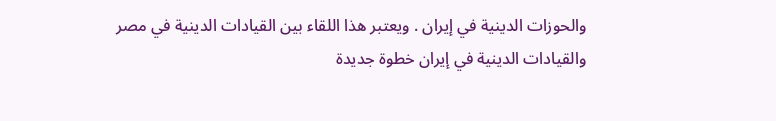والحوزات الدينية في إيران . ويعتبر هذا اللقاء بين القيادات الدينية في مصر والقيادات الدينية في إيران خطوة جديدة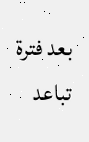بعد فترة تباعد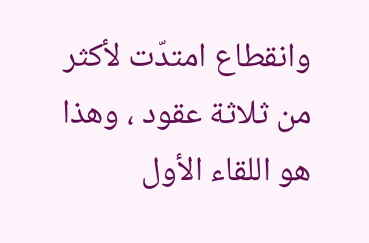وانقطاع امتدّت لأكثر من ثلاثة عقود ، وهذا هو اللقاء الأول